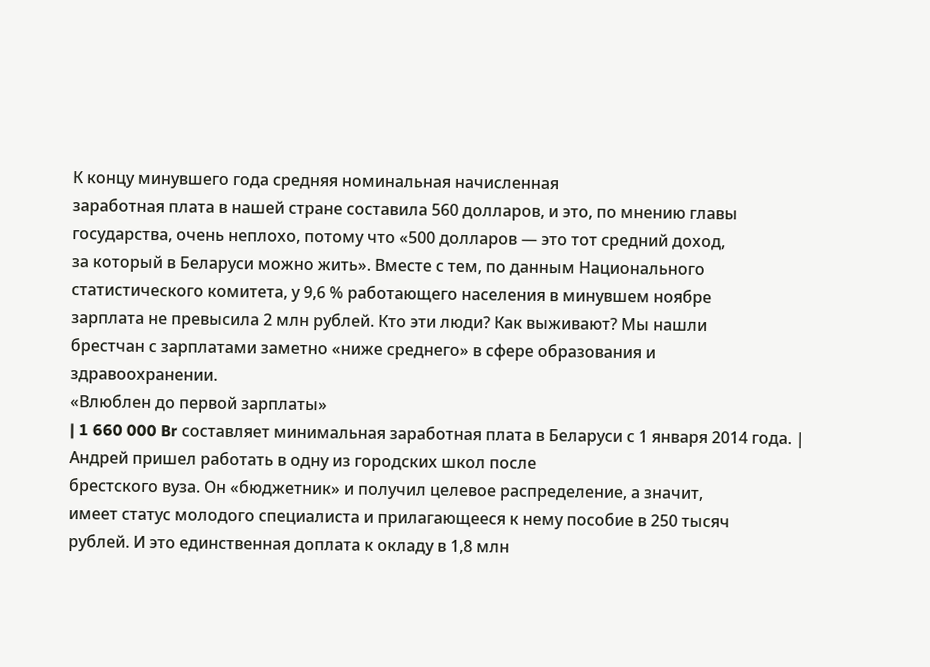К концу минувшего года средняя номинальная начисленная
заработная плата в нашей стране составила 560 долларов, и это, по мнению главы
государства, очень неплохо, потому что «500 долларов — это тот средний доход,
за который в Беларуси можно жить». Вместе с тем, по данным Национального
статистического комитета, у 9,6 % работающего населения в минувшем ноябре
зарплата не превысила 2 млн рублей. Кто эти люди? Как выживают? Мы нашли
брестчан с зарплатами заметно «ниже среднего» в сфере образования и
здравоохранении.
«Влюблен до первой зарплаты»
| 1 660 000 Br составляет минимальная заработная плата в Беларуси с 1 января 2014 года. |
Андрей пришел работать в одну из городских школ после
брестского вуза. Он «бюджетник» и получил целевое распределение, а значит,
имеет статус молодого специалиста и прилагающееся к нему пособие в 250 тысяч
рублей. И это единственная доплата к окладу в 1,8 млн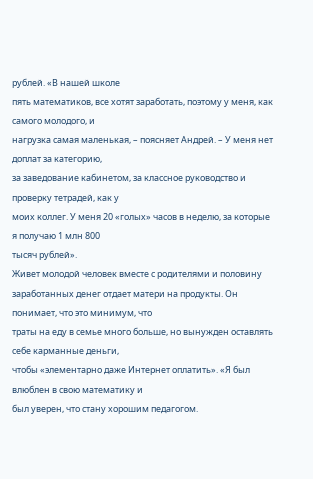рублей. «В нашей школе
пять математиков, все хотят заработать, поэтому у меня, как самого молодого, и
нагрузка самая маленькая, – поясняет Андрей. – У меня нет доплат за категорию,
за заведование кабинетом, за классное руководство и проверку тетрадей, как у
моих коллег. У меня 20 «голых» часов в неделю, за которые я получаю 1 млн 800
тысяч рублей».
Живет молодой человек вместе с родителями и половину
заработанных денег отдает матери на продукты. Он понимает, что это минимум, что
траты на еду в семье много больше, но вынужден оставлять себе карманные деньги,
чтобы «элементарно даже Интернет оплатить». «Я был влюблен в свою математику и
был уверен, что стану хорошим педагогом.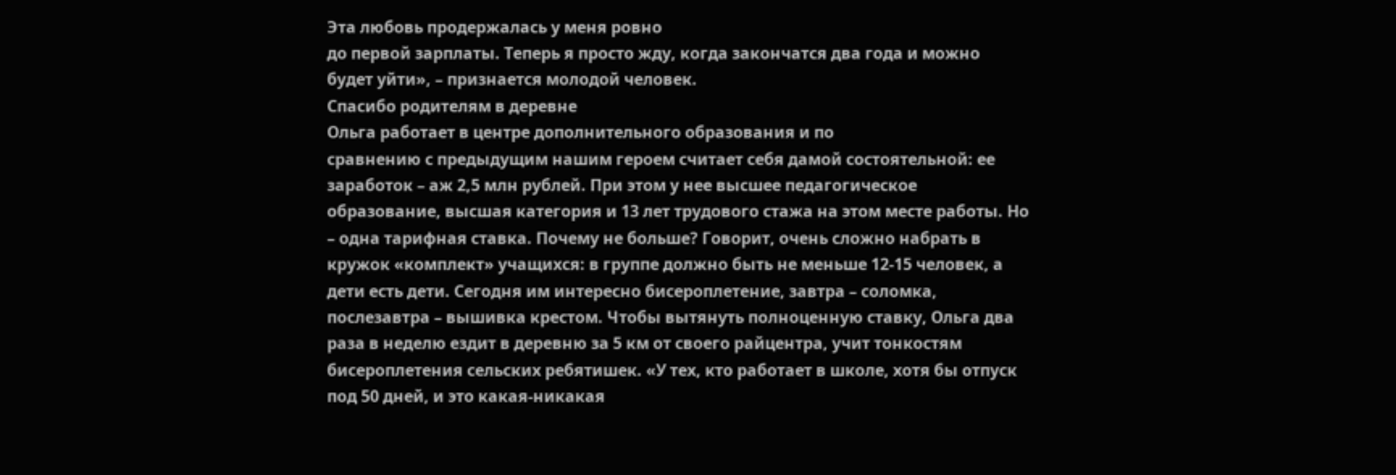Эта любовь продержалась у меня ровно
до первой зарплаты. Теперь я просто жду, когда закончатся два года и можно
будет уйти», – признается молодой человек.
Спасибо родителям в деревне
Ольга работает в центре дополнительного образования и по
сравнению с предыдущим нашим героем считает себя дамой состоятельной: ее
заработок – аж 2,5 млн рублей. При этом у нее высшее педагогическое
образование, высшая категория и 13 лет трудового стажа на этом месте работы. Но
– одна тарифная ставка. Почему не больше? Говорит, очень сложно набрать в
кружок «комплект» учащихся: в группе должно быть не меньше 12-15 человек, а
дети есть дети. Сегодня им интересно бисероплетение, завтра – соломка,
послезавтра – вышивка крестом. Чтобы вытянуть полноценную ставку, Ольга два
раза в неделю ездит в деревню за 5 км от своего райцентра, учит тонкостям
бисероплетения сельских ребятишек. «У тех, кто работает в школе, хотя бы отпуск
под 50 дней, и это какая-никакая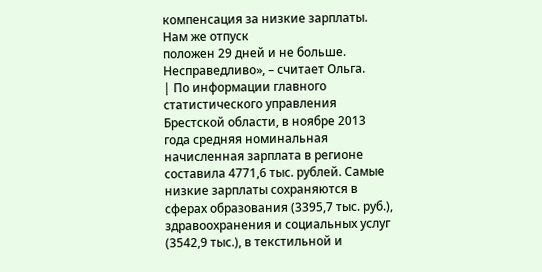компенсация за низкие зарплаты. Нам же отпуск
положен 29 дней и не больше. Несправедливо», – считает Ольга.
| По информации главного статистического управления Брестской области, в ноябре 2013 года средняя номинальная начисленная зарплата в регионе составила 4771,6 тыс. рублей. Самые низкие зарплаты сохраняются в сферах образования (3395,7 тыс. руб.), здравоохранения и социальных услуг (3542,9 тыс.), в текстильной и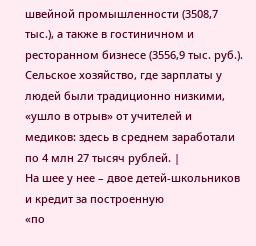швейной промышленности (3508,7 тыс.), а также в гостиничном и ресторанном бизнесе (3556,9 тыс. руб.). Сельское хозяйство, где зарплаты у людей были традиционно низкими, «ушло в отрыв» от учителей и медиков: здесь в среднем заработали по 4 млн 27 тысяч рублей. |
На шее у нее – двое детей-школьников и кредит за построенную
«по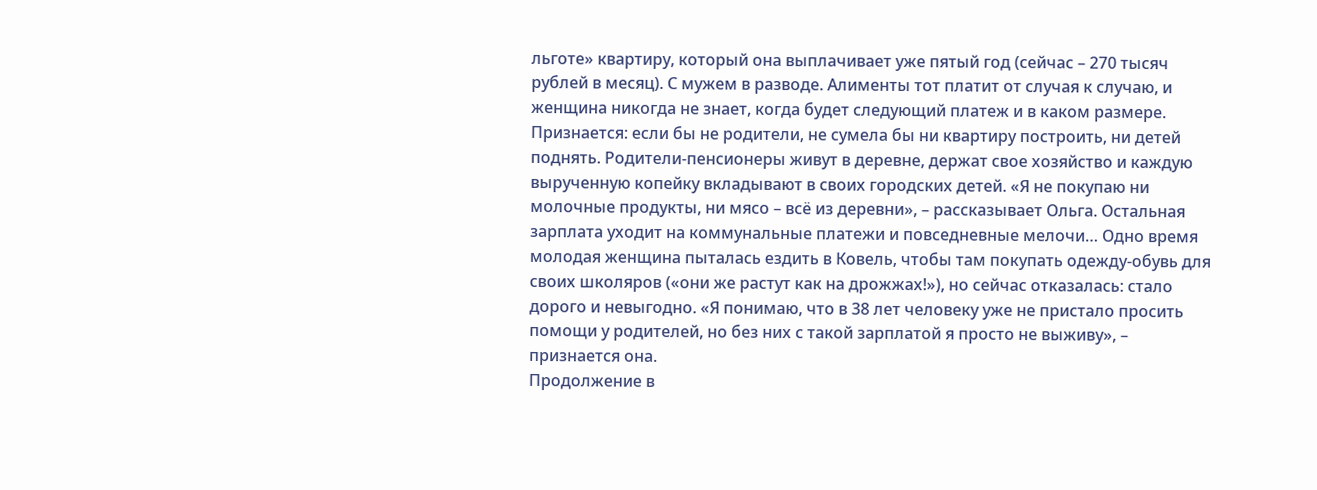льготе» квартиру, который она выплачивает уже пятый год (сейчас – 270 тысяч
рублей в месяц). С мужем в разводе. Алименты тот платит от случая к случаю, и
женщина никогда не знает, когда будет следующий платеж и в каком размере.
Признается: если бы не родители, не сумела бы ни квартиру построить, ни детей
поднять. Родители-пенсионеры живут в деревне, держат свое хозяйство и каждую
вырученную копейку вкладывают в своих городских детей. «Я не покупаю ни
молочные продукты, ни мясо – всё из деревни», – рассказывает Ольга. Остальная
зарплата уходит на коммунальные платежи и повседневные мелочи… Одно время
молодая женщина пыталась ездить в Ковель, чтобы там покупать одежду-обувь для
своих школяров («они же растут как на дрожжах!»), но сейчас отказалась: стало
дорого и невыгодно. «Я понимаю, что в 38 лет человеку уже не пристало просить
помощи у родителей, но без них с такой зарплатой я просто не выживу», –
признается она.
Продолжение в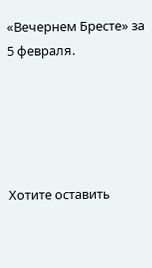«Вечернем Бресте» за 5 февраля.





Хотите оставить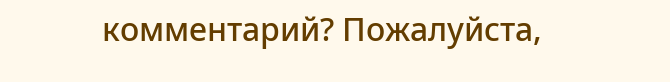комментарий? Пожалуйста,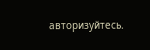авторизуйтесь.